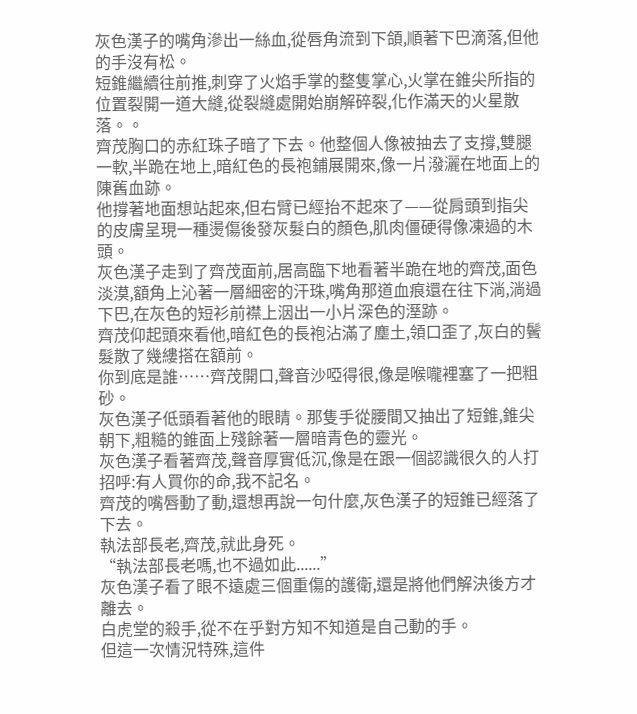灰色漢子的嘴角滲出一絲血,從唇角流到下頜,順著下巴滴落,但他的手沒有松。
短錐繼續往前推,刺穿了火焰手掌的整隻掌心,火掌在錐尖所指的位置裂開一道大縫,從裂縫處開始崩解碎裂,化作滿天的火星散落。。
齊茂胸口的赤紅珠子暗了下去。他整個人像被抽去了支撐,雙腿一軟,半跪在地上,暗紅色的長袍鋪展開來,像一片潑灑在地面上的陳舊血跡。
他撐著地面想站起來,但右臂已經抬不起來了——從肩頭到指尖的皮膚呈現一種燙傷後發灰髮白的顏色,肌肉僵硬得像凍過的木頭。
灰色漢子走到了齊茂面前,居高臨下地看著半跪在地的齊茂,面色淡漠,額角上沁著一層細密的汗珠,嘴角那道血痕還在往下淌,淌過下巴,在灰色的短衫前襟上洇出一小片深色的溼跡。
齊茂仰起頭來看他,暗紅色的長袍沾滿了塵土,領口歪了,灰白的鬢髮散了幾縷搭在額前。
你到底是誰……齊茂開口,聲音沙啞得很,像是喉嚨裡塞了一把粗砂。
灰色漢子低頭看著他的眼睛。那隻手從腰間又抽出了短錐,錐尖朝下,粗糙的錐面上殘餘著一層暗青色的靈光。
灰色漢子看著齊茂,聲音厚實低沉,像是在跟一個認識很久的人打招呼:有人買你的命,我不記名。
齊茂的嘴唇動了動,還想再說一句什麼,灰色漢子的短錐已經落了下去。
執法部長老,齊茂,就此身死。
“執法部長老嗎,也不過如此......”
灰色漢子看了眼不遠處三個重傷的護衛,還是將他們解決後方才離去。
白虎堂的殺手,從不在乎對方知不知道是自己動的手。
但這一次情況特殊,這件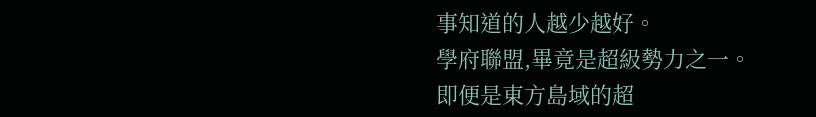事知道的人越少越好。
學府聯盟,畢竟是超級勢力之一。
即便是東方島域的超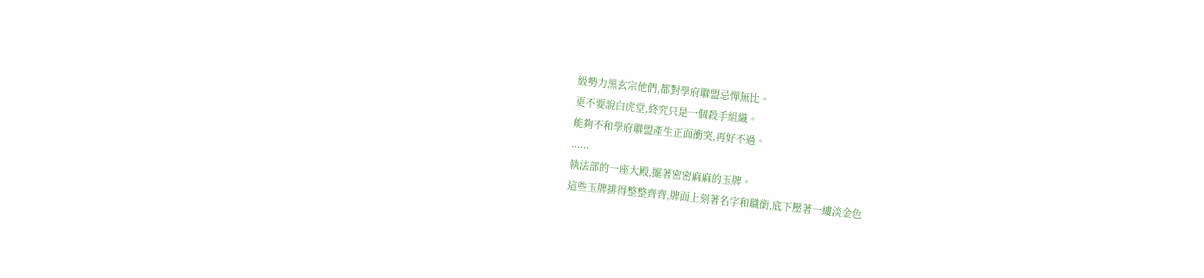級勢力黑玄宗他們,都對學府聯盟忌憚無比。
更不要說白虎堂,終究只是一個殺手組織。
能夠不和學府聯盟產生正面衝突,再好不過。
......
執法部的一座大殿,擺著密密麻麻的玉牌。
這些玉牌排得整整齊齊,牌面上刻著名字和職銜,底下壓著一縷淡金色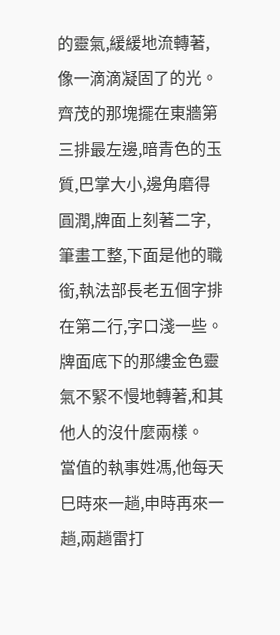的靈氣,緩緩地流轉著,像一滴滴凝固了的光。
齊茂的那塊擺在東牆第三排最左邊,暗青色的玉質,巴掌大小,邊角磨得圓潤,牌面上刻著二字,筆畫工整,下面是他的職銜,執法部長老五個字排在第二行,字口淺一些。
牌面底下的那縷金色靈氣不緊不慢地轉著,和其他人的沒什麼兩樣。
當值的執事姓馮,他每天巳時來一趟,申時再來一趟,兩趟雷打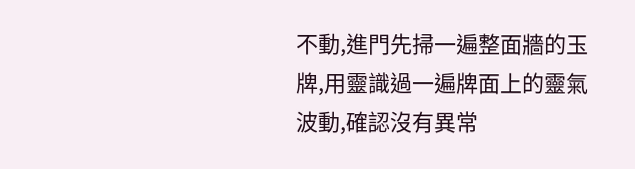不動,進門先掃一遍整面牆的玉牌,用靈識過一遍牌面上的靈氣波動,確認沒有異常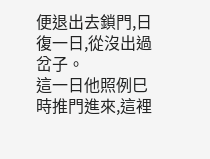便退出去鎖門,日復一日,從沒出過岔子。
這一日他照例巳時推門進來,這裡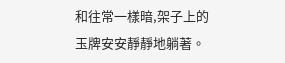和往常一樣暗,架子上的玉牌安安靜靜地躺著。